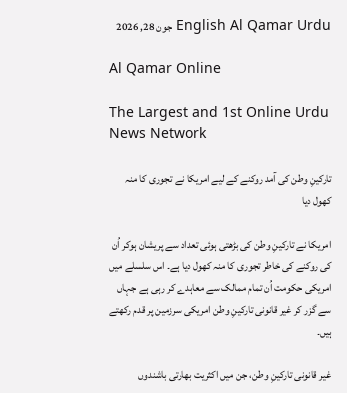English Al Qamar Urdu جون 28, 2026

Al Qamar Online

The Largest and 1st Online Urdu News Network

تارکینِ وطن کی آمد روکنے کے لیے امریکا نے تجوری کا منہ کھول دیا

امریکا نے تارکینِ وطن کی بڑھتی ہوئی تعداد سے پریشان ہوکر اُن کی روکنے کی خاطر تجوری کا منہ کھول دیا ہے۔ اس سلسلے میں امریکی حکومت اُن تمام ممالک سے معاہدے کر رہی ہے جہاں سے گزر کر غیر قانونی تارکینِ وطن امریکی سرزمین پر قدم رکھتے ہیں۔

غیر قانونی تارکینِ وطن، جن میں اکثریت بھارتی باشندوں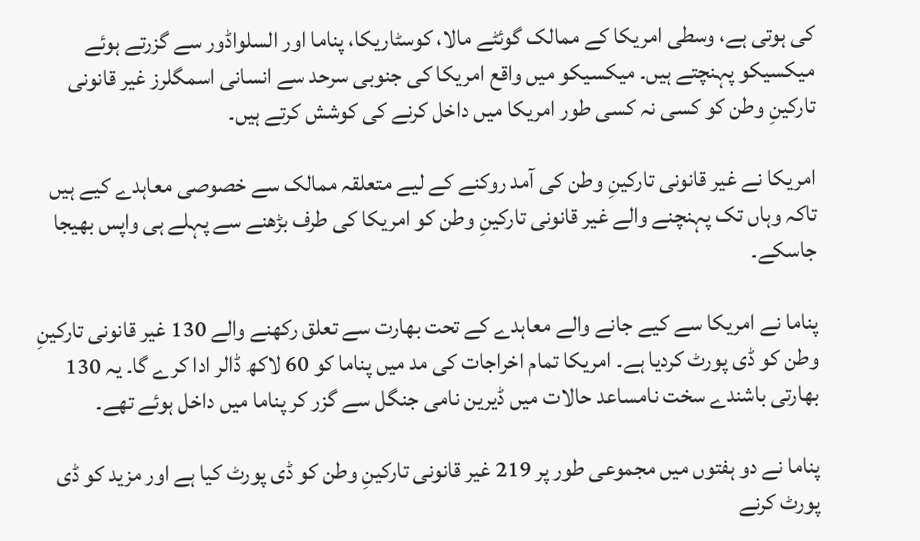کی ہوتی ہے، وسطی امریکا کے ممالک گوئٹے مالا، کوسٹاریکا، پناما اور السلواڈور سے گزرتے ہوئے میکسیکو پہنچتے ہیں۔ میکسیکو میں واقع امریکا کی جنوبی سرحد سے انسانی اسمگلرز غیر قانونی تارکینِ وطن کو کسی نہ کسی طور امریکا میں داخل کرنے کی کوشش کرتے ہیں۔

امریکا نے غیر قانونی تارکینِ وطن کی آمد روکنے کے لیے متعلقہ ممالک سے خصوصی معاہدے کیے ہیں تاکہ وہاں تک پہنچنے والے غیر قانونی تارکینِ وطن کو امریکا کی طرف بڑھنے سے پہلے ہی واپس بھیجا جاسکے۔

پناما نے امریکا سے کیے جانے والے معاہدے کے تحت بھارت سے تعلق رکھنے والے 130 غیر قانونی تارکینِ وطن کو ڈی پورٹ کردیا ہے۔ امریکا تمام اخراجات کی مد میں پناما کو 60 لاکھ ڈالر ادا کرے گا۔ یہ 130 بھارتی باشندے سخت نامساعد حالات میں ڈیرین نامی جنگل سے گزر کر پناما میں داخل ہوئے تھے۔

پناما نے دو ہفتوں میں مجموعی طور پر 219 غیر قانونی تارکینِ وطن کو ڈی پورٹ کیا ہے اور مزید کو ڈی پورٹ کرنے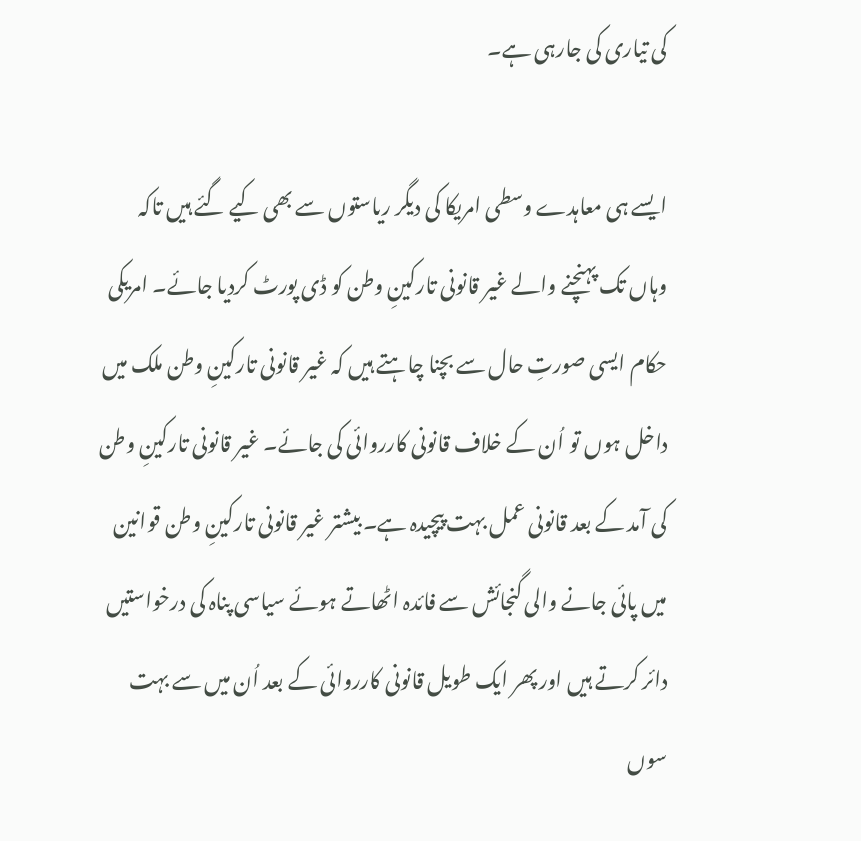کی تیاری کی جارہی ہے۔

ایسے ہی معاہدے وسطی امریکا کی دیگر ریاستوں سے بھی کیے گئے ہیں تاکہ وہاں تک پہنچنے والے غیر قانونی تارکینِ وطن کو ڈی پورٹ کردیا جائے۔ امریکی حکام ایسی صورتِ حال سے بچنا چاہتے ہیں کہ غیر قانونی تارکینِ وطن ملک میں داخل ہوں تو اُن کے خلاف قانونی کارروائی کی جائے۔ غیر قانونی تارکینِ وطن کی آمد کے بعد قانونی عمل بہت پیچیدہ ہے۔ بیشتر غیر قانونی تارکینِ وطن قوانین میں پائی جانے والی گنجائش سے فائدہ اٹھاتے ہوئے سیاسی پناہ کی درخواستیں دائر کرتے ہیں اور پھر ایک طویل قانونی کارروائی کے بعد اُن میں سے بہت سوں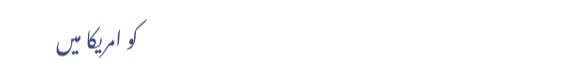کو امریکا میں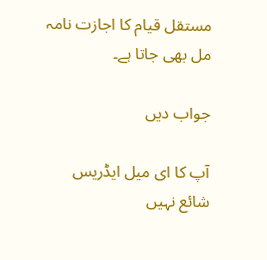مستقل قیام کا اجازت نامہ مل بھی جاتا ہے۔

جواب دیں

آپ کا ای میل ایڈریس شائع نہیں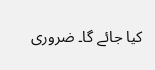کیا جائے گا۔ ضروری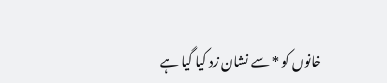خانوں کو * سے نشان زد کیا گیا ہے